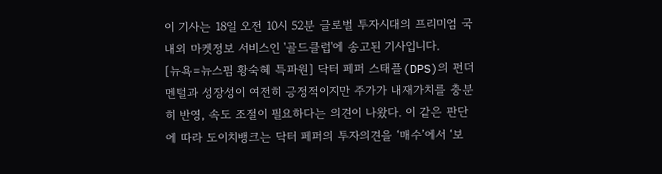이 기사는 18일 오전 10시 52분 글로벌 투자시대의 프리미엄 국내외 마켓정보 서비스인 '골드클럽'에 송고된 기사입니다.
[뉴욕=뉴스핌 황숙혜 특파원] 닥터 페퍼 스태플(DPS)의 펀더멘털과 성장성이 여전히 긍정적이지만 주가가 내재가치를 충분히 반영, 속도 조절이 필요하다는 의견이 나왔다. 이 같은 판단에 따라 도이치뱅크는 닥터 페퍼의 투자의견을 ‘매수’에서 ‘보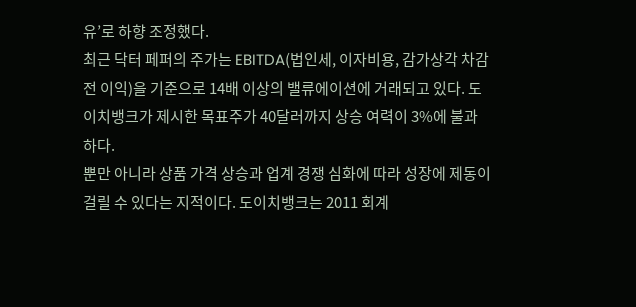유’로 하향 조정했다.
최근 닥터 페퍼의 주가는 EBITDA(법인세, 이자비용, 감가상각 차감 전 이익)을 기준으로 14배 이상의 밸류에이션에 거래되고 있다. 도이치뱅크가 제시한 목표주가 40달러까지 상승 여력이 3%에 불과하다.
뿐만 아니라 상품 가격 상승과 업계 경쟁 심화에 따라 성장에 제동이 걸릴 수 있다는 지적이다. 도이치뱅크는 2011 회계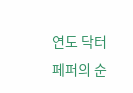연도 닥터 페퍼의 순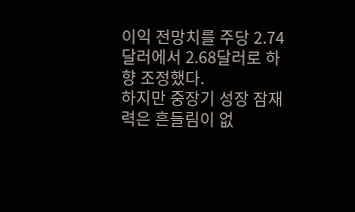이익 전망치를 주당 2.74달러에서 2.68달러로 하향 조정했다.
하지만 중장기 성장 잠재력은 흔들림이 없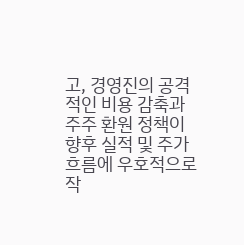고, 경영진의 공격적인 비용 감축과 주주 환원 정책이 향후 실적 및 주가 흐름에 우호적으로 작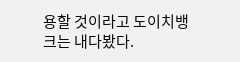용할 것이라고 도이치뱅크는 내다봤다.